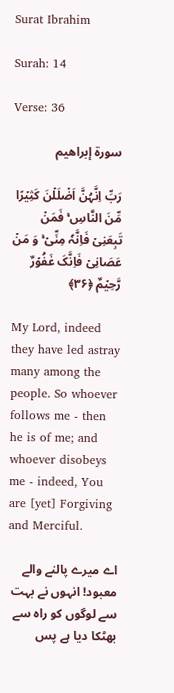Surat Ibrahim

Surah: 14

Verse: 36

سورة إبراهيم

رَبِّ اِنَّہُنَّ اَضۡلَلۡنَ کَثِیۡرًا مِّنَ النَّاسِ ۚ فَمَنۡ تَبِعَنِیۡ فَاِنَّہٗ مِنِّیۡ ۚ وَ مَنۡ عَصَانِیۡ فَاِنَّکَ غَفُوۡرٌ رَّحِیۡمٌ ﴿۳۶﴾

My Lord, indeed they have led astray many among the people. So whoever follows me - then he is of me; and whoever disobeys me - indeed, You are [yet] Forgiving and Merciful.

اے میرے پالنے والے معبود! انہوں نے بہت سے لوگوں کو راہ سے بھٹکا دیا ہے پس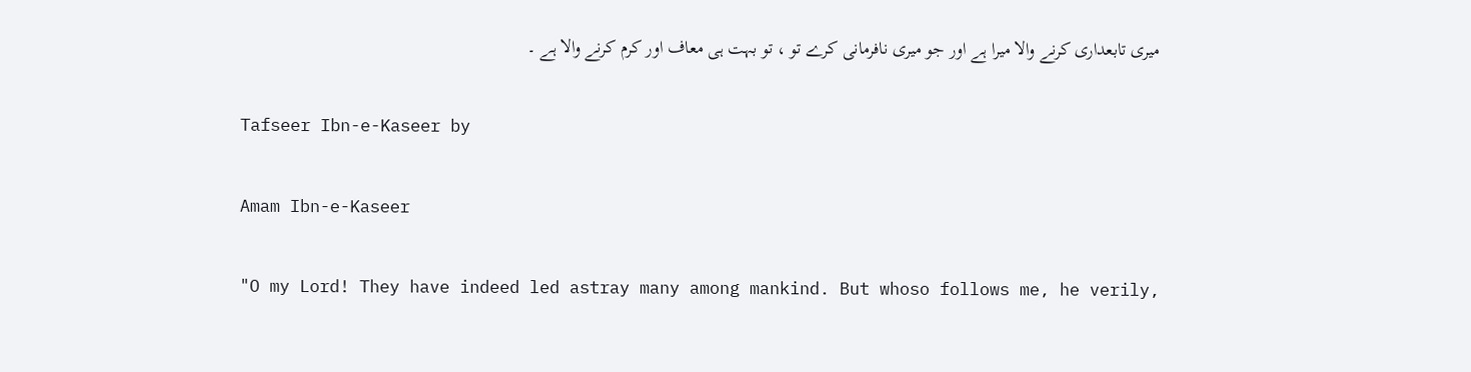میری تابعداری کرنے والا میرا ہے اور جو میری نافرمانی کرے تو ، تو بہت ہی معاف اور کرم کرنے والا ہے ۔

Tafseer Ibn-e-Kaseer by

Amam Ibn-e-Kaseer

"O my Lord! They have indeed led astray many among mankind. But whoso follows me, he verily,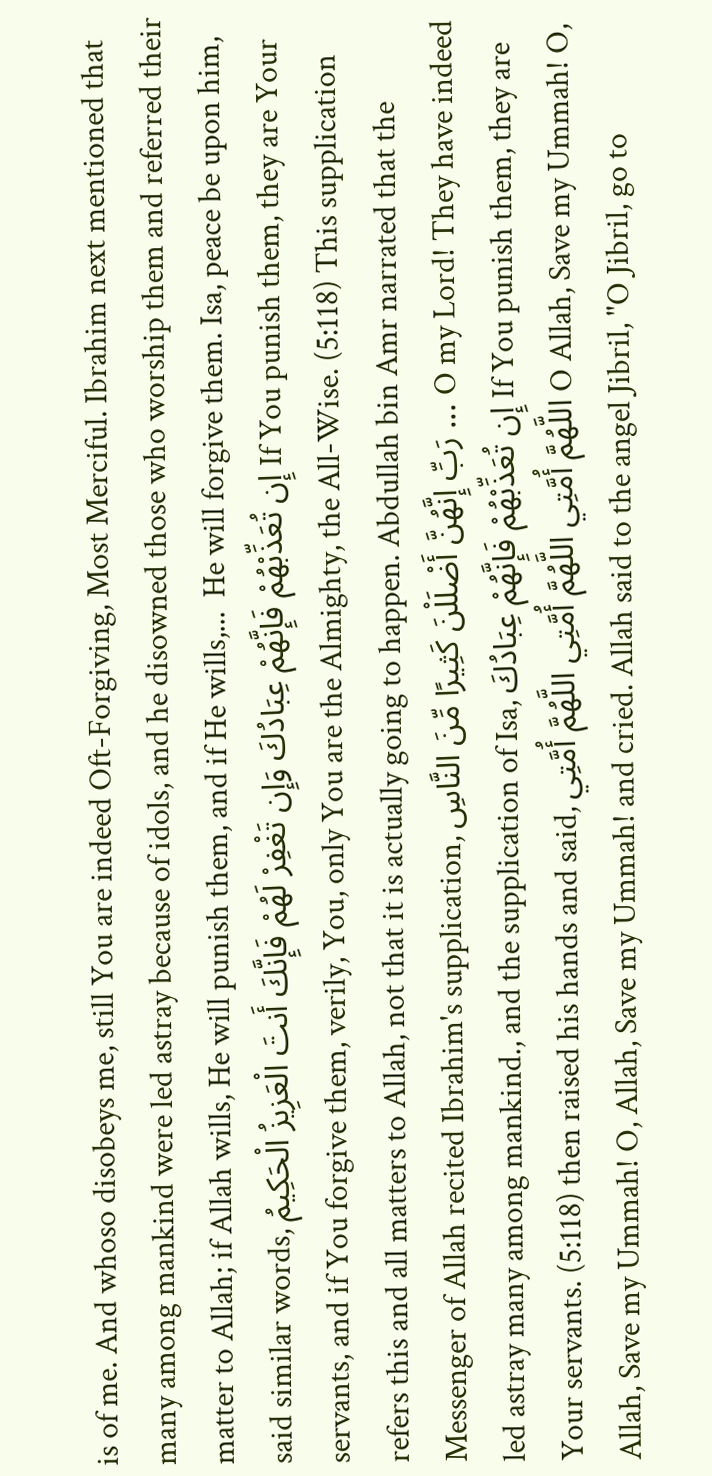is of me. And whoso disobeys me, still You are indeed Oft-Forgiving, Most Merciful. Ibrahim next mentioned that many among mankind were led astray because of idols, and he disowned those who worship them and referred their matter to Allah; if Allah wills, He will punish them, and if He wills,...  He will forgive them. Isa, peace be upon him, said similar words, إِن تُعَذِّبْهُمْ فَإِنَّهُمْ عِبَادُكَ وَإِن تَغْفِرْ لَهُمْ فَإِنَّكَ أَنتَ الْعَزِيزُ الْحَكِيمُ If You punish them, they are Your servants, and if You forgive them, verily, You, only You are the Almighty, the All-Wise. (5:118) This supplication refers this and all matters to Allah, not that it is actually going to happen. Abdullah bin Amr narrated that the Messenger of Allah recited Ibrahim's supplication, رَبِّ إِنَّهُنَّ أَضْلَلْنَ كَثِيرًا مِّنَ النَّاسِ ... O my Lord! They have indeed led astray many among mankind., and the supplication of Isa, إِن تُعَذِّبْهُمْ فَإِنَّهُمْ عِبَادُكَ If You punish them, they are Your servants. (5:118) then raised his hands and said, اللَّهُمَّ أُمَّتِي اللَّهُمَّ أُمَّتِي اللَّهُمَّ أُمَّتِي O Allah, Save my Ummah! O, Allah, Save my Ummah! O, Allah, Save my Ummah! and cried. Allah said to the angel Jibril, "O Jibril, go to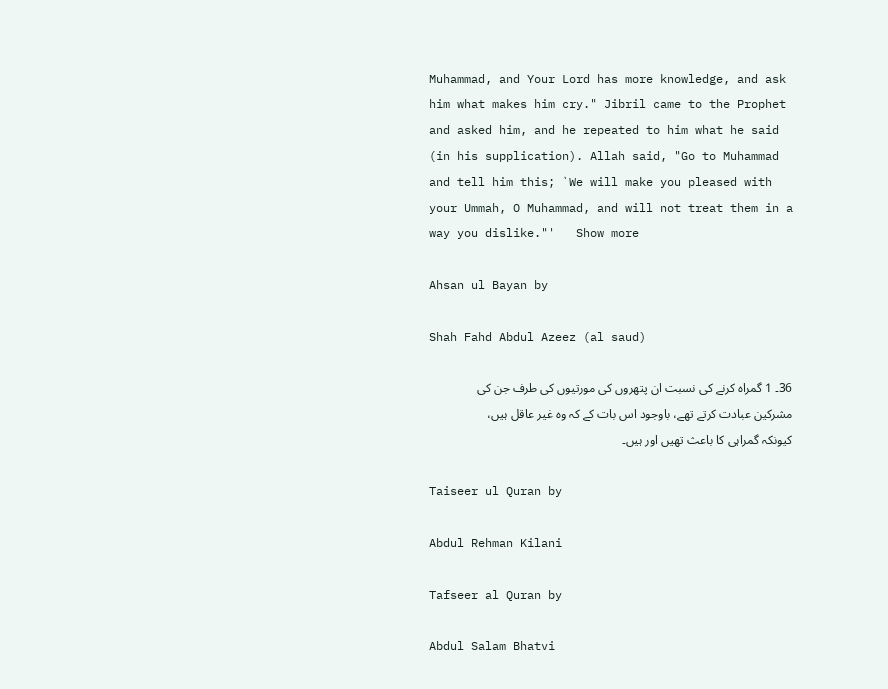Muhammad, and Your Lord has more knowledge, and ask him what makes him cry." Jibril came to the Prophet and asked him, and he repeated to him what he said (in his supplication). Allah said, "Go to Muhammad and tell him this; `We will make you pleased with your Ummah, O Muhammad, and will not treat them in a way you dislike."'   Show more

Ahsan ul Bayan by

Shah Fahd Abdul Azeez (al saud)

36۔ 1 گمراہ کرنے کی نسبت ان پتھروں کی مورتیوں کی طرف جن کی مشرکین عبادت کرتے تھے، باوجود اس بات کے کہ وہ غیر عاقل ہیں، کیونکہ گمراہی کا باعث تھیں اور ہیں۔

Taiseer ul Quran by

Abdul Rehman Kilani

Tafseer al Quran by

Abdul Salam Bhatvi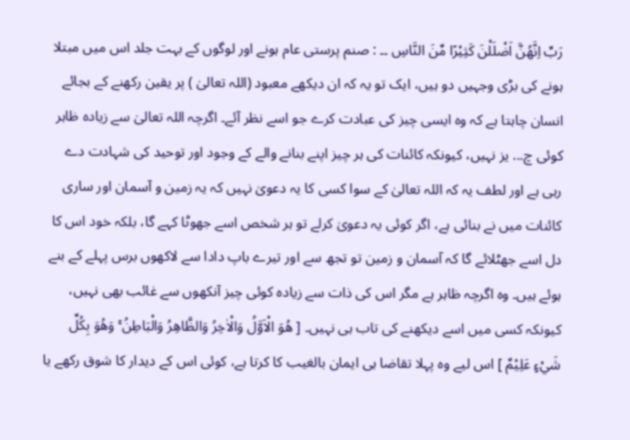رَبِّ اِنَّهُنَّ اَضْلَلْنَ كَثِيْرًا مِّنَ النَّاسِ ۔۔ : صنم پرستی عام ہونے اور لوگوں کے بہت جلد اس میں مبتلا ہونے کی بڑی وجہیں دو ہیں، ایک تو یہ کہ ان دیکھے معبود (اللہ تعالیٰ ) پر یقین رکھنے کے بجائے انسان چاہتا ہے کہ وہ ایسی چیز کی عبادت کرے جو اسے نظر آئے۔ اگرچہ اللہ تعالیٰ سے زیادہ ظاہر کوئی چ... یز نہیں، کیونکہ کائنات کی ہر چیز اپنے بنانے والے کے وجود اور توحید کی شہادت دے رہی ہے اور لطف یہ کہ اللہ تعالیٰ کے سوا کسی کا یہ دعویٰ نہیں کہ یہ زمین و آسمان اور ساری کائنات میں نے بنائی ہے، اگر کوئی یہ دعویٰ کرلے تو ہر شخص اسے جھوٹا کہے گا، بلکہ خود اس کا دل اسے جھٹلائے گا کہ آسمان و زمین تو تجھ سے اور تیرے باپ دادا سے لاکھوں برس پہلے کے بنے ہوئے ہیں۔ وہ اگرچہ ظاہر ہے مگر اس کی ذات سے زیادہ کوئی چیز آنکھوں سے غائب بھی نہیں، کیونکہ کسی میں اسے دیکھنے کی تاب ہی نہیں۔ [ هُوَ الْاَوَّلُ وَالْاٰخِرُ وَالظَّاهِرُ وَالْبَاطِنُ ۚ وَهُوَ بِكُلِّ شَيْءٍ عَلِيْمٌ ] اس لیے وہ پہلا تقاضا ہی ایمان بالغیب کا کرتا ہے، کوئی اس کے دیدار کا شوق رکھے یا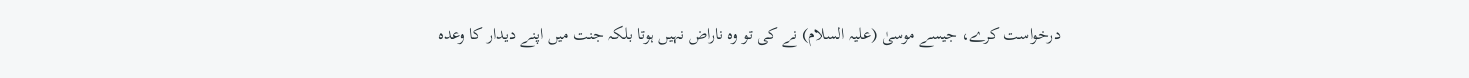درخواست کرے، جیسے موسیٰ (علیہ السلام) نے کی تو وہ ناراض نہیں ہوتا بلکہ جنت میں اپنے دیدار کا وعدہ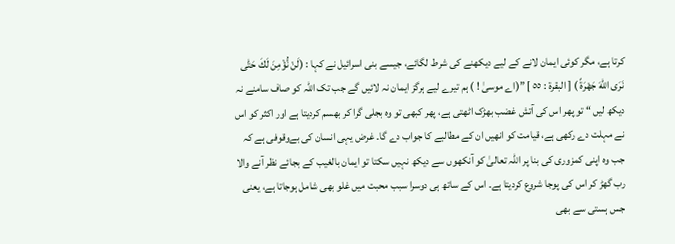کرتا ہے، مگر کوئی ایمان لانے کے لیے دیکھنے کی شرط لگائے، جیسے بنی اسرائیل نے کہا : (لَنْ نُّؤْمِنَ لَكَ حَتّٰى نَرَى اللّٰهَ جَهْرَةً ) [ البقرۃ : ٥٥ ] ”(اے موسیٰ ! ) ہم تیرے لیے ہرگز ایمان نہ لائیں گے جب تک اللہ کو صاف سامنے نہ دیکھ لیں “ تو پھر اس کی آتش غضب بھڑک اٹھتی ہے، پھر کبھی تو وہ بجلی گرا کر بھسم کردیتا ہے اور اکثر کو اس نے مہلت دے رکھی ہے، قیامت کو انھیں ان کے مطالبے کا جواب دے گا۔ غرض یہی انسان کی بےوقوفی ہے کہ جب وہ اپنی کمزوری کی بنا پر اللہ تعالیٰ کو آنکھوں سے دیکھ نہیں سکتا تو ایمان بالغیب کے بجائے نظر آنے والا رب گھڑ کر اس کی پوجا شروع کردیتا ہے۔ اس کے ساتھ ہی دوسرا سبب محبت میں غلو بھی شامل ہوجاتا ہے، یعنی جس ہستی سے بھی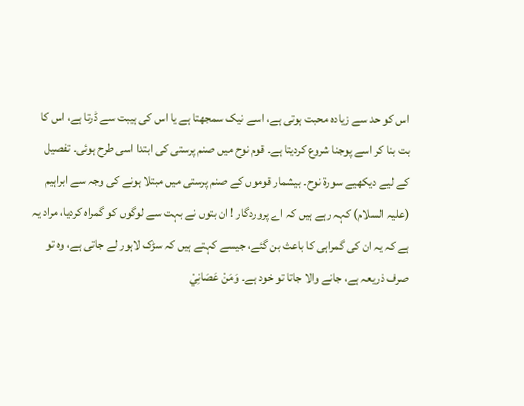اس کو حد سے زیادہ محبت ہوتی ہے، اسے نیک سمجھتا ہے یا اس کی ہیبت سے ڈرتا ہے، اس کا بت بنا کر اسے پوجنا شروع کردیتا ہے۔ قوم نوح میں صنم پرستی کی ابتدا اسی طرح ہوئی۔ تفصیل کے لیے دیکھیے سورة نوح۔ بیشمار قوموں کے صنم پرستی میں مبتلا ہونے کی وجہ سے ابراہیم (علیہ السلام) کہہ رہے ہیں کہ اے پروردگار ! ان بتوں نے بہت سے لوگوں کو گمراہ کردیا، مراد یہ ہے کہ یہ ان کی گمراہی کا باعث بن گئے، جیسے کہتے ہیں کہ سڑک لاہور لے جاتی ہے، وہ تو صرف ذریعہ ہے، جانے والا جاتا تو خود ہے۔ وَمَنْ عَصَانِيْ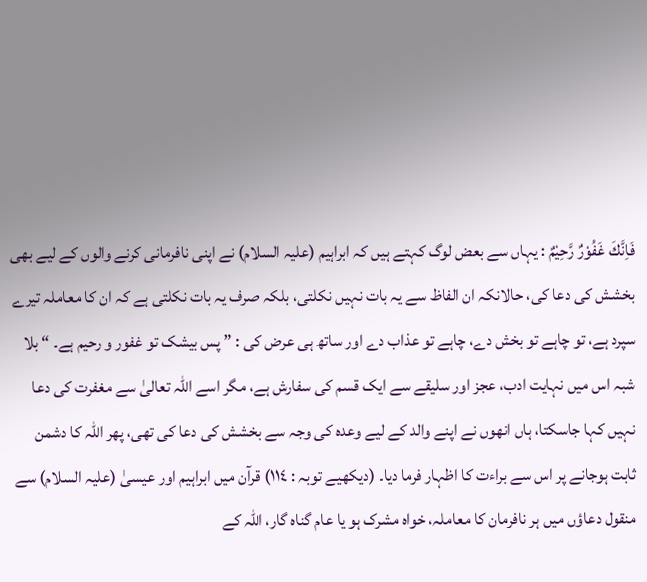فَاِنَّكَ غَفُوْرٌ رَّحِيْمٌ : یہاں سے بعض لوگ کہتے ہیں کہ ابراہیم (علیہ السلام) نے اپنی نافرمانی کرنے والوں کے لیے بھی بخشش کی دعا کی، حالانکہ ان الفاظ سے یہ بات نہیں نکلتی، بلکہ صرف یہ بات نکلتی ہے کہ ان کا معاملہ تیرے سپرد ہے، تو چاہے تو بخش دے، چاہے تو عذاب دے اور ساتھ ہی عرض کی : ” پس بیشک تو غفور و رحیم ہے۔ “ بلا شبہ اس میں نہایت ادب، عجز اور سلیقے سے ایک قسم کی سفارش ہے، مگر اسے اللہ تعالیٰ سے مغفرت کی دعا نہیں کہا جاسکتا، ہاں انھوں نے اپنے والد کے لیے وعدہ کی وجہ سے بخشش کی دعا کی تھی، پھر اللہ کا دشمن ثابت ہوجانے پر اس سے براءت کا اظہار فرما دیا۔ (دیکھیے توبہ : ١١٤) قرآن میں ابراہیم اور عیسیٰ (علیہ السلام) سے منقول دعاؤں میں ہر نافرمان کا معاملہ، خواہ مشرک ہو یا عام گناہ گار، اللہ کے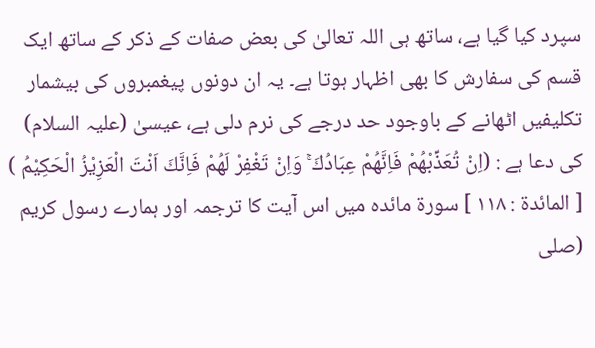سپرد کیا گیا ہے، ساتھ ہی اللہ تعالیٰ کی بعض صفات کے ذکر کے ساتھ ایک قسم کی سفارش کا بھی اظہار ہوتا ہے۔ یہ ان دونوں پیغمبروں کی بیشمار تکلیفیں اٹھانے کے باوجود حد درجے کی نرم دلی ہے، عیسیٰ (علیہ السلام) کی دعا ہے : (اِنْ تُعَذِّبْهُمْ فَاِنَّهُمْ عِبَادُكَ ۚ وَاِنْ تَغْفِرْ لَهُمْ فَاِنَّكَ اَنْتَ الْعَزِيْزُ الْحَكِيْمُ ) [ المائدۃ : ١١٨ ] سورة مائدہ میں اس آیت کا ترجمہ اور ہمارے رسول کریم (صلی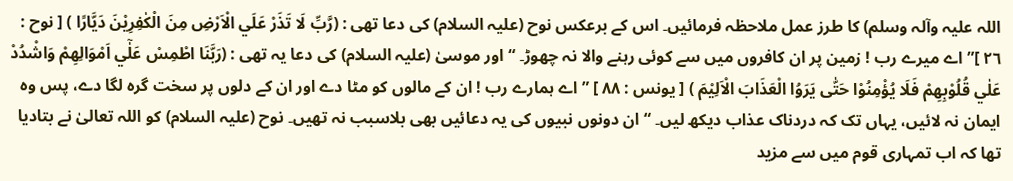اللہ علیہ وآلہ وسلم) کا طرز عمل ملاحظہ فرمائیں۔ اس کے برعکس نوح (علیہ السلام) کی دعا تھی : (رَّبِّ لَا تَذَرْ عَلَي الْاَرْضِ مِنَ الْكٰفِرِيْنَ دَيَّارًا ) [ نوح : ٢٦ ]” اے میرے رب ! زمین پر ان کافروں میں سے کوئی رہنے والا نہ چھوڑ۔ “ اور موسیٰ (علیہ السلام) کی دعا یہ تھی : (رَبَّنَا اطْمِسْ عَلٰٓي اَمْوَالِهِمْ وَاشْدُدْ عَلٰي قُلُوْبِهِمْ فَلَا يُؤْمِنُوْا حَتّٰى يَرَوُا الْعَذَابَ الْاَلِيْمَ ) [ یونس : ٨٨ ] ” اے ہمارے رب ! ان کے مالوں کو مٹا دے اور ان کے دلوں پر سخت گرہ لگا دے، پس وہ ایمان نہ لائیں، یہاں تک کہ دردناک عذاب دیکھ لیں۔ “ ان دونوں نبیوں کی یہ دعائیں بھی بلاسبب نہ تھیں۔ نوح (علیہ السلام) کو اللہ تعالیٰ نے بتادیا تھا کہ اب تمہاری قوم میں سے مزید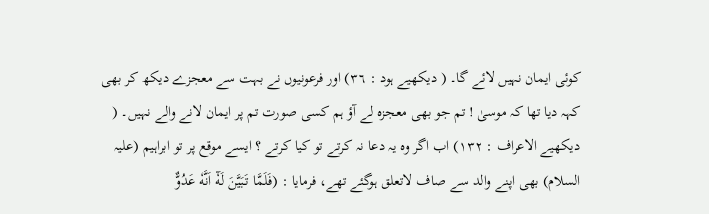کوئی ایمان نہیں لائے گا۔ ( دیکھیے ہود : ٣٦) اور فرعونیوں نے بہت سے معجزے دیکھ کر بھی کہہ دیا تھا کہ موسیٰ ! تم جو بھی معجزہ لے آؤ ہم کسی صورت تم پر ایمان لانے والے نہیں۔ ( دیکھیے الاعراف : ١٣٢) اب اگر وہ یہ دعا نہ کرتے تو کیا کرتے ؟ ایسے موقع پر تو ابراہیم (علیہ السلام) بھی اپنے والد سے صاف لاتعلق ہوگئے تھے، فرمایا : (فَلَمَّا تَـبَيَّنَ لَهٗٓ اَنَّهٗ عَدُوٌّ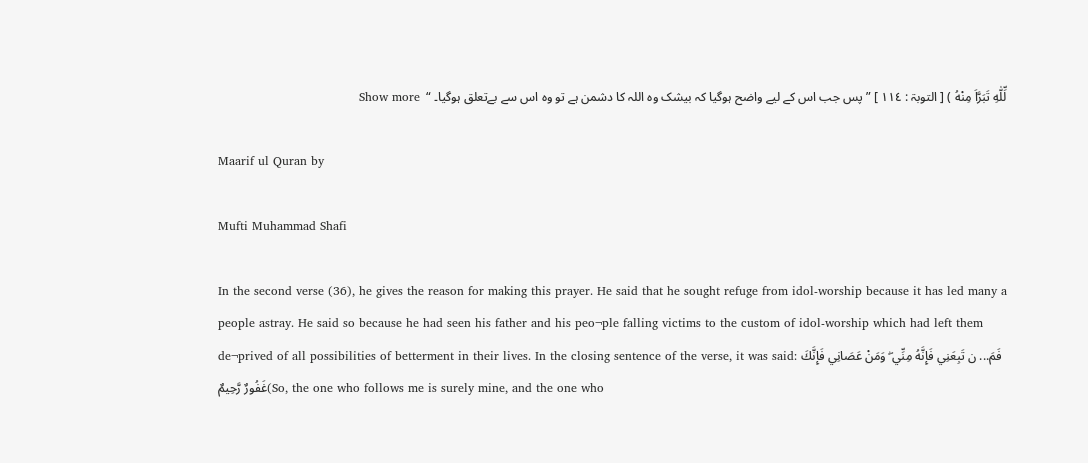لِّلّٰهِ تَبَرَّاَ مِنْهُ ) [ التوبۃ : ١١٤ ] ” پس جب اس کے لیے واضح ہوگیا کہ بیشک وہ اللہ کا دشمن ہے تو وہ اس سے بےتعلق ہوگیا۔ “  Show more

Maarif ul Quran by

Mufti Muhammad Shafi

In the second verse (36), he gives the reason for making this prayer. He said that he sought refuge from idol-worship because it has led many a people astray. He said so because he had seen his father and his peo¬ple falling victims to the custom of idol-worship which had left them de¬prived of all possibilities of betterment in their lives. In the closing sentence of the verse, it was said: فَمَ... ن تَبِعَنِي فَإِنَّهُ مِنِّي ۖ وَمَنْ عَصَانِي فَإِنَّكَ غَفُورٌ‌ رَّ‌حِيمٌ(So, the one who follows me is surely mine, and the one who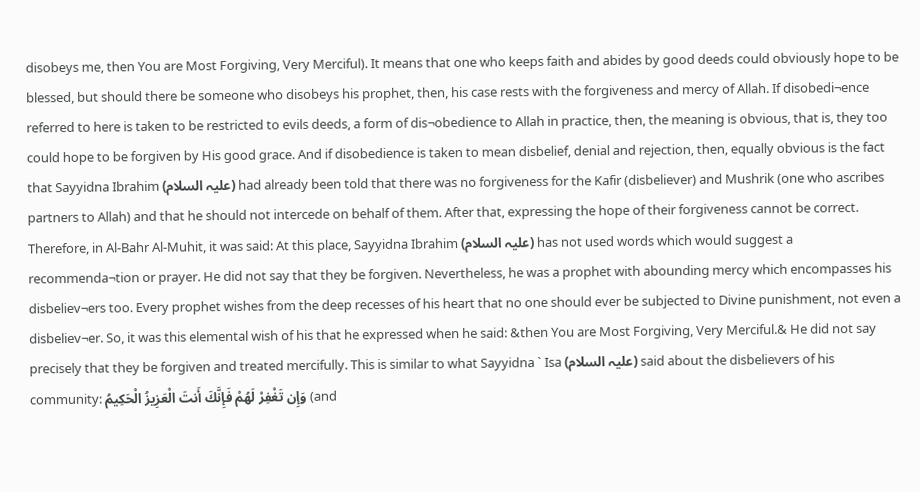disobeys me, then You are Most Forgiving, Very Merciful). It means that one who keeps faith and abides by good deeds could obviously hope to be blessed, but should there be someone who disobeys his prophet, then, his case rests with the forgiveness and mercy of Allah. If disobedi¬ence referred to here is taken to be restricted to evils deeds, a form of dis¬obedience to Allah in practice, then, the meaning is obvious, that is, they too could hope to be forgiven by His good grace. And if disobedience is taken to mean disbelief, denial and rejection, then, equally obvious is the fact that Sayyidna Ibrahim (علیہ السلام) had already been told that there was no forgiveness for the Kafir (disbeliever) and Mushrik (one who ascribes partners to Allah) and that he should not intercede on behalf of them. After that, expressing the hope of their forgiveness cannot be correct. Therefore, in Al-Bahr Al-Muhit, it was said: At this place, Sayyidna Ibrahim (علیہ السلام) has not used words which would suggest a recommenda¬tion or prayer. He did not say that they be forgiven. Nevertheless, he was a prophet with abounding mercy which encompasses his disbeliev¬ers too. Every prophet wishes from the deep recesses of his heart that no one should ever be subjected to Divine punishment, not even a disbeliev¬er. So, it was this elemental wish of his that he expressed when he said: &then You are Most Forgiving, Very Merciful.& He did not say precisely that they be forgiven and treated mercifully. This is similar to what Sayyidna ` Isa (علیہ السلام) said about the disbelievers of his community: وَإِن تَغْفِرْ‌ لَهُمْ فَإِنَّكَ أَنتَ الْعَزِيزُ الْحَكِيمُ (and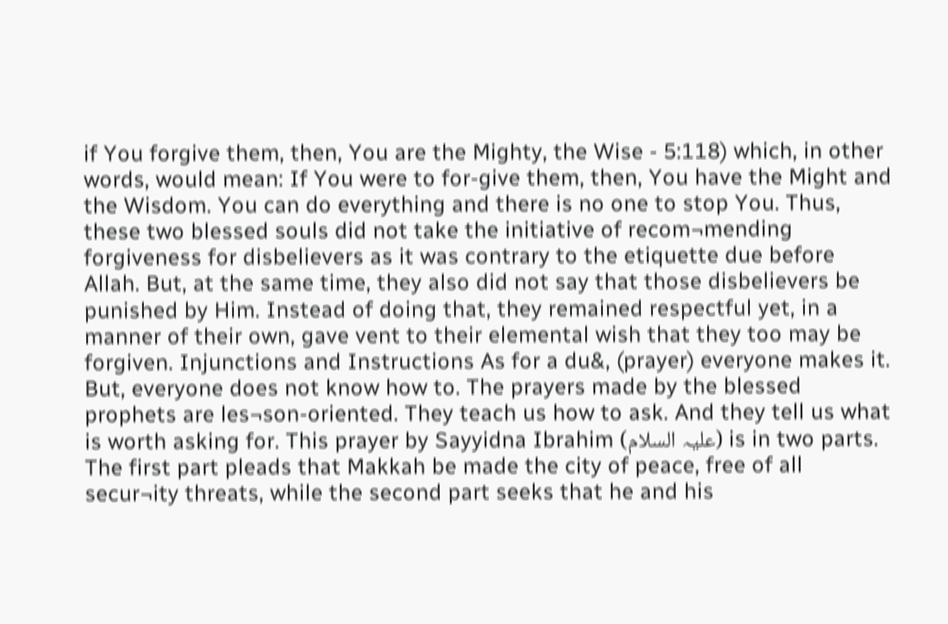if You forgive them, then, You are the Mighty, the Wise - 5:118) which, in other words, would mean: If You were to for-give them, then, You have the Might and the Wisdom. You can do everything and there is no one to stop You. Thus, these two blessed souls did not take the initiative of recom¬mending forgiveness for disbelievers as it was contrary to the etiquette due before Allah. But, at the same time, they also did not say that those disbelievers be punished by Him. Instead of doing that, they remained respectful yet, in a manner of their own, gave vent to their elemental wish that they too may be forgiven. Injunctions and Instructions As for a du&, (prayer) everyone makes it. But, everyone does not know how to. The prayers made by the blessed prophets are les¬son-oriented. They teach us how to ask. And they tell us what is worth asking for. This prayer by Sayyidna Ibrahim (علیہ السلام) is in two parts. The first part pleads that Makkah be made the city of peace, free of all secur¬ity threats, while the second part seeks that he and his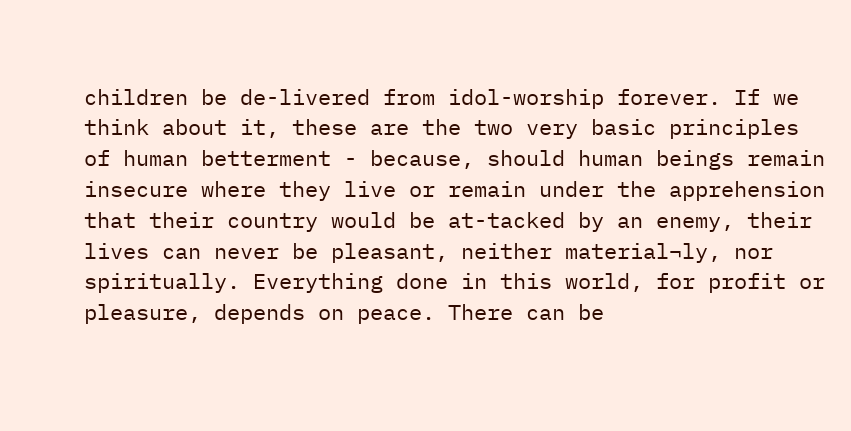children be de-livered from idol-worship forever. If we think about it, these are the two very basic principles of human betterment - because, should human beings remain insecure where they live or remain under the apprehension that their country would be at-tacked by an enemy, their lives can never be pleasant, neither material¬ly, nor spiritually. Everything done in this world, for profit or pleasure, depends on peace. There can be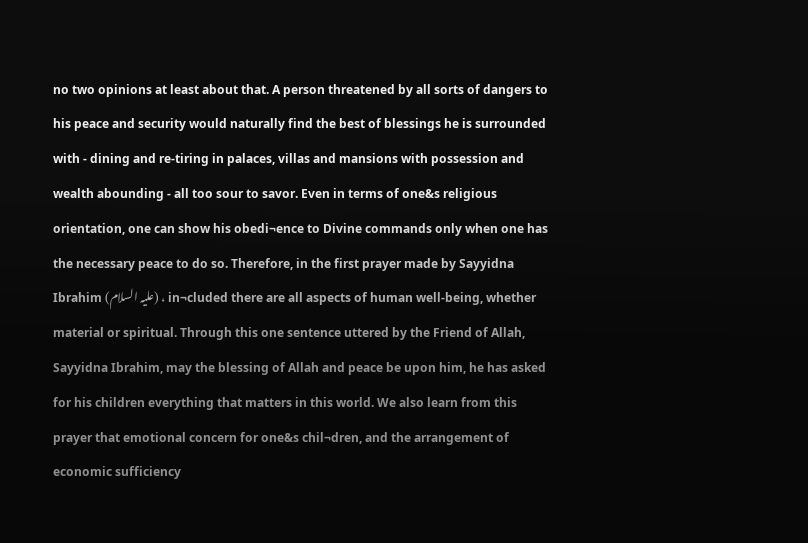no two opinions at least about that. A person threatened by all sorts of dangers to his peace and security would naturally find the best of blessings he is surrounded with - dining and re-tiring in palaces, villas and mansions with possession and wealth abounding - all too sour to savor. Even in terms of one&s religious orientation, one can show his obedi¬ence to Divine commands only when one has the necessary peace to do so. Therefore, in the first prayer made by Sayyidna Ibrahim (علیہ السلام) ، in¬cluded there are all aspects of human well-being, whether material or spiritual. Through this one sentence uttered by the Friend of Allah, Sayyidna Ibrahim, may the blessing of Allah and peace be upon him, he has asked for his children everything that matters in this world. We also learn from this prayer that emotional concern for one&s chil¬dren, and the arrangement of economic sufficiency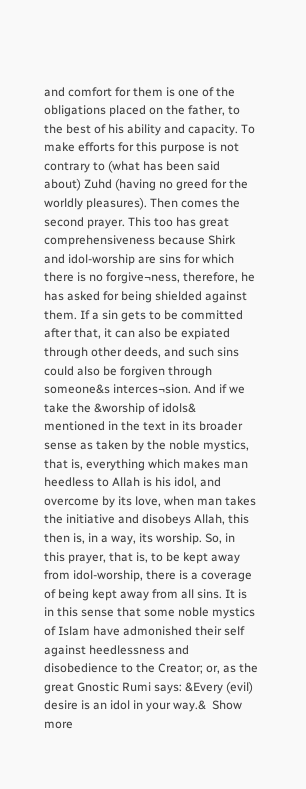and comfort for them is one of the obligations placed on the father, to the best of his ability and capacity. To make efforts for this purpose is not contrary to (what has been said about) Zuhd (having no greed for the worldly pleasures). Then comes the second prayer. This too has great comprehensiveness because Shirk and idol-worship are sins for which there is no forgive¬ness, therefore, he has asked for being shielded against them. If a sin gets to be committed after that, it can also be expiated through other deeds, and such sins could also be forgiven through someone&s interces¬sion. And if we take the &worship of idols& mentioned in the text in its broader sense as taken by the noble mystics, that is, everything which makes man heedless to Allah is his idol, and overcome by its love, when man takes the initiative and disobeys Allah, this then is, in a way, its worship. So, in this prayer, that is, to be kept away from idol-worship, there is a coverage of being kept away from all sins. It is in this sense that some noble mystics of Islam have admonished their self against heedlessness and disobedience to the Creator; or, as the great Gnostic Rumi says: &Every (evil) desire is an idol in your way.&  Show more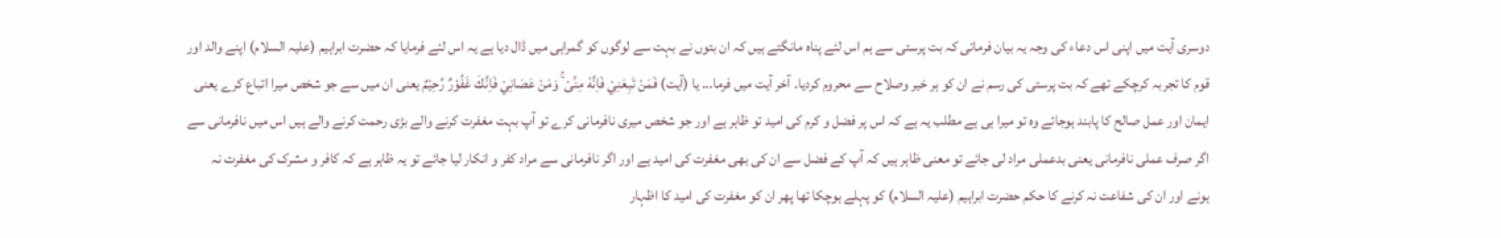دوسری آیت میں اپنی اس دعاء کی وجہ یہ بیان فرمائی کہ بت پرستی سے ہم اس لئے پناہ مانگتے ہیں کہ ان بتوں نے بہت سے لوگوں کو گمراہی میں ڈال دیا ہے یہ اس لئے فرمایا کہ حضرت ابراہیم (علیہ السلام) اپنے والد اور قوم کا تجربہ کرچکے تھے کہ بت پرستی کی رسم نے ان کو ہر خیر وصلاح سے محروم کردیا۔ آخر آیت میں فرما... یا (آیت) فَمَنْ تَبِعَنِيْ فَاِنَّهٗ مِنِّىْ ۚ وَمَنْ عَصَانِيْ فَاِنَّكَ غَفُوْرٌ رَّحِيْمٌ یعنی ان میں سے جو شخص میرا اتباع کرے یعنی ایمان اور عمل صالح کا پابند ہوجائے وہ تو میرا ہی ہے مطلب یہ ہے کہ اس پر فضل و کرم کی امید تو ظاہر ہے اور جو شخص میری نافرمانی کرے تو آپ بہت مغفرت کرنے والے بڑی رحمت کرنے والے ہیں اس میں نافرمانی سے اگر صرف عملی نافرمانی یعنی بدعملی مراد لی جائے تو معنی ظاہر ہیں کہ آپ کے فضل سے ان کی بھی مغفرت کی امید ہے اور اگر نافرمانی سے مراد کفر و انکار لیا جائے تو یہ ظاہر ہے کہ کافر و مشرک کی مغفرت نہ ہونے اور ان کی شفاعت نہ کرنے کا حکم حضرت ابراہیم (علیہ السلام) کو پہلے ہوچکا تھا پھر ان کو مغفرت کی امید کا اظہار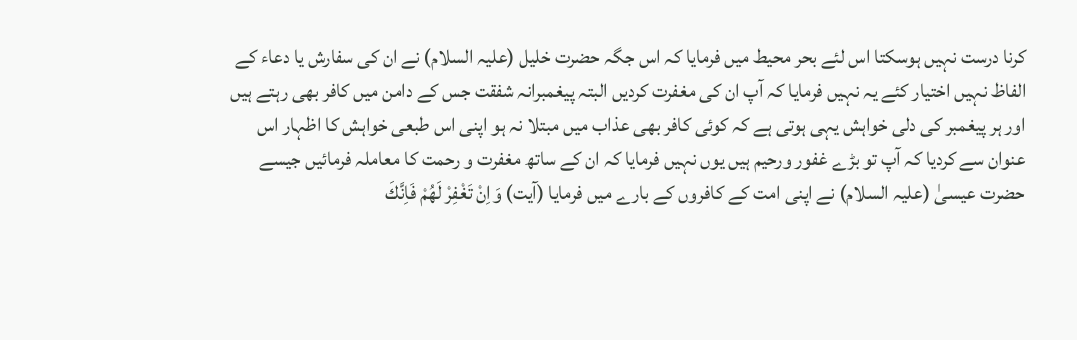کرنا درست نہیں ہوسکتا اس لئے بحر محیط میں فرمایا کہ اس جگہ حضرت خلیل (علیہ السلام) نے ان کی سفارش یا دعاء کے الفاظ نہیں اختیار کئے یہ نہیں فرمایا کہ آپ ان کی مغفرت کردیں البتہ پیغمبرانہ شفقت جس کے دامن میں کافر بھی رہتے ہیں اور ہر پیغمبر کی دلی خواہش یہی ہوتی ہے کہ کوئی کافر بھی عذاب میں مبتلا نہ ہو اپنی اس طبعی خواہش کا اظہار اس عنوان سے کردیا کہ آپ تو بڑے غفور ورحیم ہیں یوں نہیں فرمایا کہ ان کے ساتھ مغفرت و رحمت کا معاملہ فرمائیں جیسے حضرت عیسیٰ (علیہ السلام) نے اپنی امت کے کافروں کے بارے میں فرمایا (آیت) وَاِنْ تَغْفِرْ لَهُمْ فَاِنَّكَ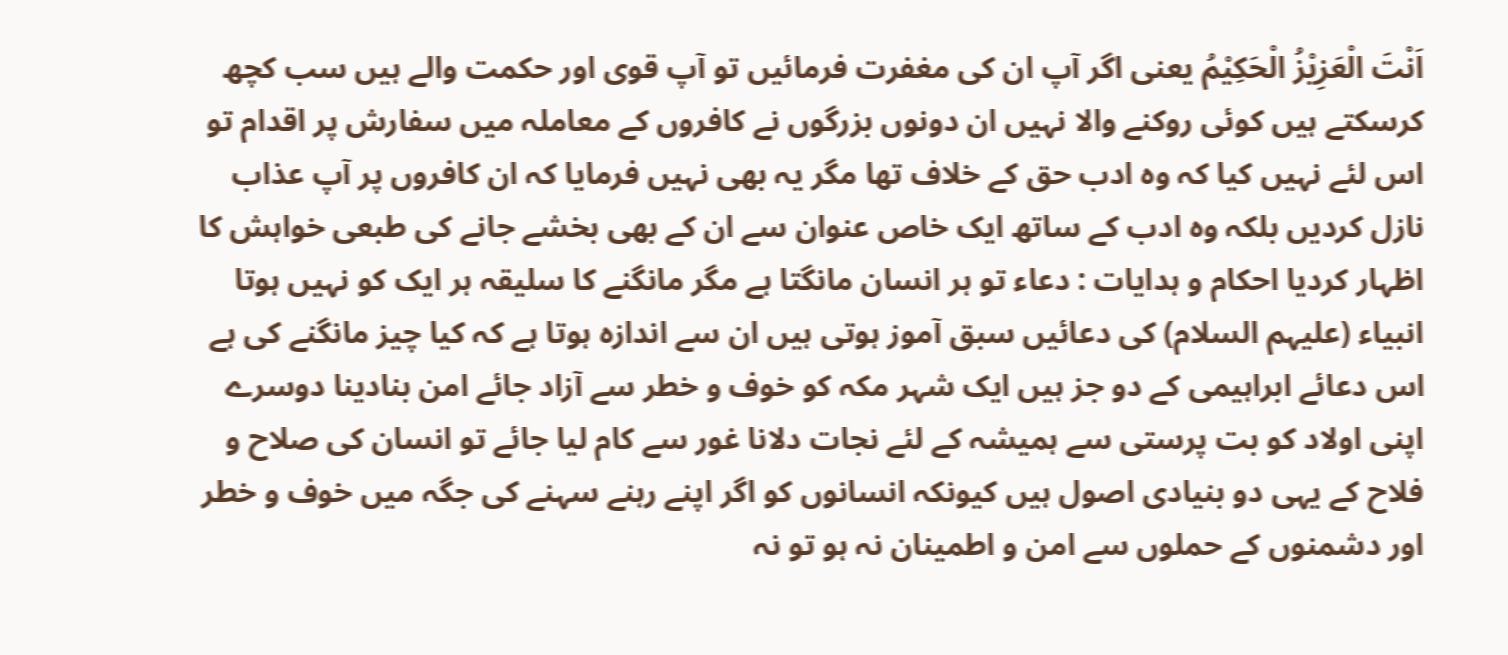اَنْتَ الْعَزِيْزُ الْحَكِيْمُ یعنی اگر آپ ان کی مغفرت فرمائیں تو آپ قوی اور حکمت والے ہیں سب کچھ کرسکتے ہیں کوئی روکنے والا نہیں ان دونوں بزرگوں نے کافروں کے معاملہ میں سفارش پر اقدام تو اس لئے نہیں کیا کہ وہ ادب حق کے خلاف تھا مگر یہ بھی نہیں فرمایا کہ ان کافروں پر آپ عذاب نازل کردیں بلکہ وہ ادب کے ساتھ ایک خاص عنوان سے ان کے بھی بخشے جانے کی طبعی خواہش کا اظہار کردیا احکام و ہدایات : دعاء تو ہر انسان مانگتا ہے مگر مانگنے کا سلیقہ ہر ایک کو نہیں ہوتا انبیاء (علیہم السلام) کی دعائیں سبق آموز ہوتی ہیں ان سے اندازہ ہوتا ہے کہ کیا چیز مانگنے کی ہے اس دعائے ابراہیمی کے دو جز ہیں ایک شہر مکہ کو خوف و خطر سے آزاد جائے امن بنادینا دوسرے اپنی اولاد کو بت پرستی سے ہمیشہ کے لئے نجات دلانا غور سے کام لیا جائے تو انسان کی صلاح و فلاح کے یہی دو بنیادی اصول ہیں کیونکہ انسانوں کو اگر اپنے رہنے سہنے کی جگہ میں خوف و خطر اور دشمنوں کے حملوں سے امن و اطمینان نہ ہو تو نہ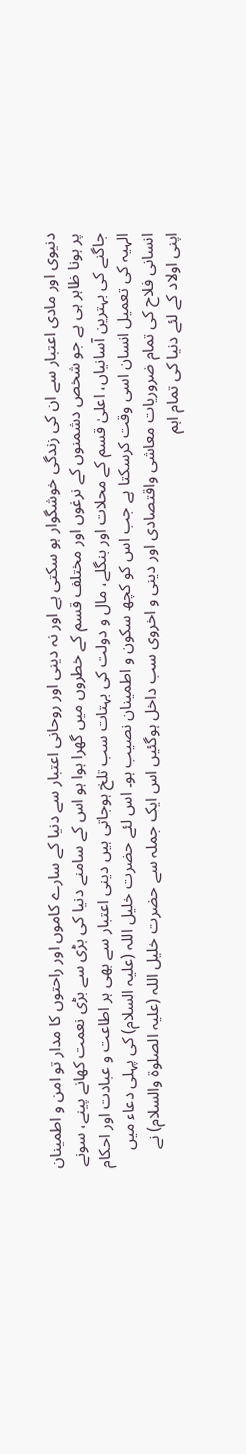دنیوی اور مادی اعتبار سے ان کی زندگی خوشگوار ہو سکتی ہے اور نہ دینی اور روحانی اعتبار سے دنیا کے سارے کاموں اور راحتوں کا مدار تو امن و اطمینان پر ہونا ظاہر ہی ہے جو شخص دشمنوں کے نرغوں اور مختلف قسم کے خطروں میں گھرا ہوا ہو اس کے سامنے دنیا کی بڑی سے بڑی نعمت کھانے پینے، سونے جاگنے کی بہترین آسانیاں، اعلیٰ قسم کے محلات اور بنگلے، مال و دولت کی بہتات سب تلخ ہوجاتی ہیں دینی اعتبار سے بھی ہر اطاعت و عبادت اور احکام الہیہ کی تعمیل انسان اسی وقت کرسکتا ہے جب اس کو کچھ سکون و اطمینان نصیب ہو۔ اس لئے حضرت خلیل اللہ (علیہ السلام) کی پہلی دعاء میں انسانی فلاح کی تمام ضروریات معاشی واقتصادی اور دینی و اخروی سب داخل ہوگئیں اس ایک جملہ سے حضرت خلیل اللہ (علیہ الصلوۃ والسلام) نے اپنی اولاد کے لئے دنیا کی تمام اہم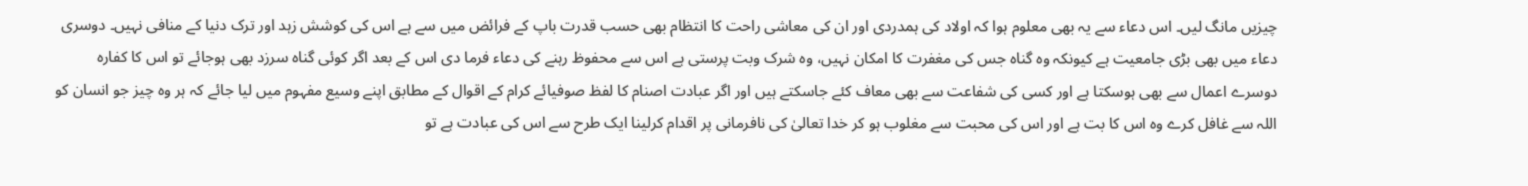چیزیں مانگ لیں۔ اس دعاء سے یہ بھی معلوم ہوا کہ اولاد کی ہمدردی اور ان کی معاشی راحت کا انتظام بھی حسب قدرت باپ کے فرائض میں سے ہے اس کی کوشش زہد اور ترک دنیا کے منافی نہیں۔ دوسری دعاء میں بھی بڑی جامعیت ہے کیونکہ وہ گناہ جس کی مغفرت کا امکان نہیں، وہ شرک وبت پرستی ہے اس سے محفوظ رہنے کی دعاء فرما دی اس کے بعد اگر کوئی گناہ سرزد بھی ہوجائے تو اس کا کفارہ دوسرے اعمال سے بھی ہوسکتا ہے اور کسی کی شفاعت سے بھی معاف کئے جاسکتے ہیں اور اگر عبادت اصنام کا لفظ صوفیائے کرام کے اقوال کے مطابق اپنے وسیع مفہوم میں لیا جائے کہ ہر وہ چیز جو انسان کو اللہ سے غافل کرے وہ اس کا بت ہے اور اس کی محبت سے مغلوب ہو کر خدا تعالیٰ کی نافرمانی پر اقدام کرلینا ایک طرح سے اس کی عبادت ہے تو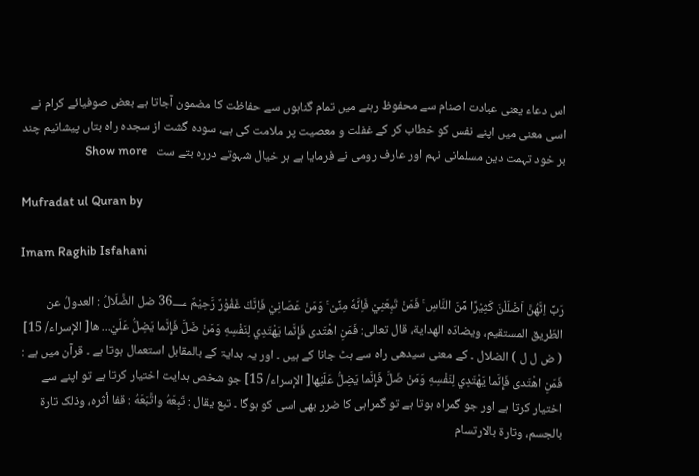اس دعاء یعنی عبادت اصنام سے محفوظ رہنے میں تمام گناہوں سے حفاظت کا مضمون آجاتا ہے بعض صوفیائے کرام نے اسی معنی میں اپنے نفس کو خطاب کر کے غفلت و معصیت پر ملامت کی ہے، سودہ گشت از سجدہ راہ بتاں پیشانیم چند بر خود تہمت دین مسلمانی نہم اور عارف رومی نے فرمایا ہے ہر خیال شہوتے دررہ بتے ست   Show more

Mufradat ul Quran by

Imam Raghib Isfahani

رَبِّ اِنَّهُنَّ اَضْلَلْنَ كَثِيْرًا مِّنَ النَّاسِ ۚ فَمَنْ تَبِعَنِيْ فَاِنَّهٗ مِنِّىْ ۚ وَمَنْ عَصَانِيْ فَاِنَّكَ غَفُوْرٌ رَّحِيْمٌ 36؀ ضل الضَّلَالُ : العدولُ عن الطّريق المستقیم، ويضادّه الهداية، قال تعالی: فَمَنِ اهْتَدى فَإِنَّما يَهْتَدِي لِنَفْسِهِ وَمَنْ ضَلَّ فَإِنَّما يَضِلُّ عَلَيْ... ها[ الإسراء/ 15] ( ض ل ل ) الضلال ۔ کے معنی سیدھی راہ سے ہٹ جانا کے ہیں ۔ اور یہ ہدایۃ کے بالمقابل استعمال ہوتا ہے ۔ قرآن میں ہے : فَمَنِ اهْتَدى فَإِنَّما يَهْتَدِي لِنَفْسِهِ وَمَنْ ضَلَّ فَإِنَّما يَضِلُّ عَلَيْها[ الإسراء/ 15] جو شخص ہدایت اختیار کرتا ہے تو اپنے سے اختیار کرتا ہے اور جو گمراہ ہوتا ہے تو گمراہی کا ضرر بھی اسی کو ہوگا ۔ تبع يقال : تَبِعَهُ واتَّبَعَهُ : قفا أثره، وذلک تارة بالجسم، وتارة بالارتسام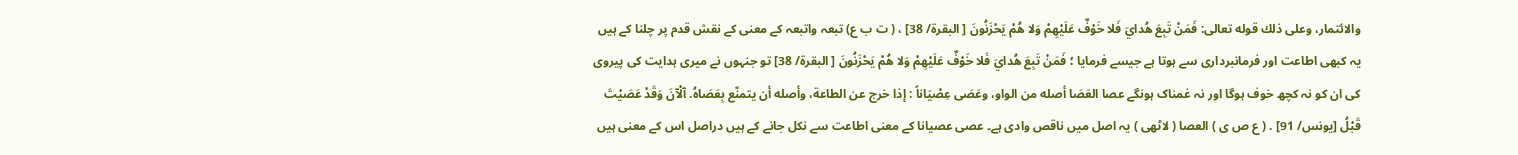والائتمار، وعلی ذلك قوله تعالی: فَمَنْ تَبِعَ هُدايَ فَلا خَوْفٌ عَلَيْهِمْ وَلا هُمْ يَحْزَنُونَ [ البقرة/ 38] ، ( ت ب ع) تبعہ واتبعہ کے معنی کے نقش قدم پر چلنا کے ہیں یہ کبھی اطاعت اور فرمانبرداری سے ہوتا ہے جیسے فرمایا ؛ فَمَنْ تَبِعَ هُدايَ فَلا خَوْفٌ عَلَيْهِمْ وَلا هُمْ يَحْزَنُونَ [ البقرة/ 38] تو جنہوں نے میری ہدایت کی پیروی کی ان کو نہ کچھ خوف ہوگا اور نہ غمناک ہونگے عصا العَصَا أصله من الواو، وعَصَى عِصْيَاناً : إذا خرج عن الطاعة، وأصله أن يتمنّع بِعَصَاهُ. آلْآنَ وَقَدْ عَصَيْتَ قَبْلُ [يونس/ 91] . ( ع ص ی ) العصا ( لاٹھی ) یہ اصل میں ناقص وادی ہے۔ عصی عصیانا کے معنی اطاعت سے نکل جانے کے ہیں دراصل اس کے معنی ہیں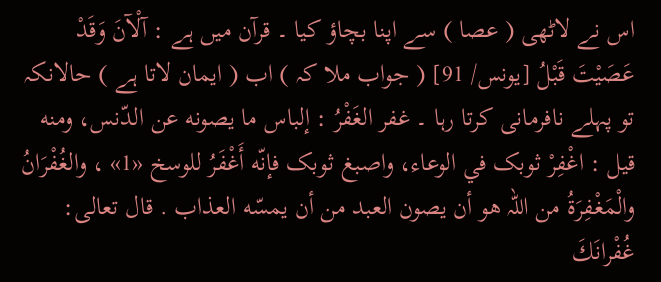اس نے لاٹھی ( عصا ) سے اپنا بچاؤ کیا ۔ قرآن میں ہے : آلْآنَ وَقَدْ عَصَيْتَ قَبْلُ [يونس/ 91] ( جواب ملا کہ ) اب ( ایمان لاتا ہے ) حالانکہ تو پہلے نافرمانی کرتا رہا ۔ غفر الغَفْرُ : إلباس ما يصونه عن الدّنس، ومنه قيل : اغْفِرْ ثوبک في الوعاء، واصبغ ثوبک فإنّه أَغْفَرُ للوسخ «1» ، والغُفْرَانُ والْمَغْفِرَةُ من اللہ هو أن يصون العبد من أن يمسّه العذاب . قال تعالی: غُفْرانَكَ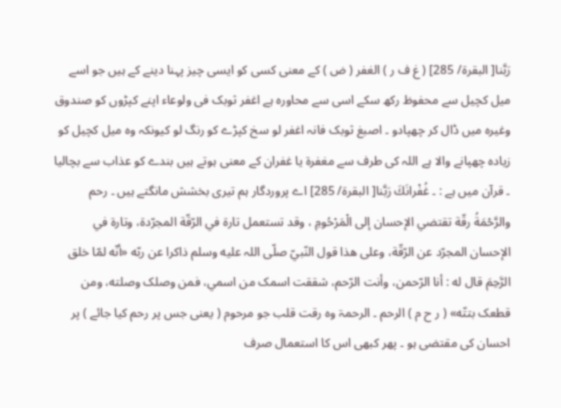رَبَّنا[ البقرة/ 285] ( غ ف ر ) الغفر ( ض ) کے معنی کسی کو ایسی چیز پہنا دینے کے ہیں جو اسے میل کچیل سے محفوظ رکھ سکے اسی سے محاورہ ہے اغفر ثوبک فی ولوعاء اپنے کپڑوں کو صندوق وغیرہ میں ڈال کر چھپادو ۔ اصبغ ثوبک فانہ اغفر لو سخ کپڑے کو رنگ لو کیونکہ وہ میل کچیل کو زیادہ چھپانے والا ہے اللہ کی طرف سے مغفرۃ یا غفران کے معنی ہوتے ہیں بندے کو عذاب سے بچالیا ۔ قرآن میں ہے : ۔ غُفْرانَكَ رَبَّنا[ البقرة/ 285] اے پروردگار ہم تیری بخشش مانگتے ہیں ۔ رحم والرَّحْمَةُ رقّة تقتضي الإحسان إلى الْمَرْحُومِ ، وقد تستعمل تارة في الرّقّة المجرّدة، وتارة في الإحسان المجرّد عن الرّقّة، وعلی هذا قول النّبيّ صلّى اللہ عليه وسلم ذاکرا عن ربّه «أنّه لمّا خلق الرَّحِمَ قال له : أنا الرّحمن، وأنت الرّحم، شققت اسمک من اسمي، فمن وصلک وصلته، ومن قطعک بتتّه» ( ر ح م ) الرحم ۔ الرحمۃ وہ رقت قلب جو مرحوم ( یعنی جس پر رحم کیا جائے ) پر احسان کی مقتضی ہو ۔ پھر کبھی اس کا استعمال صرف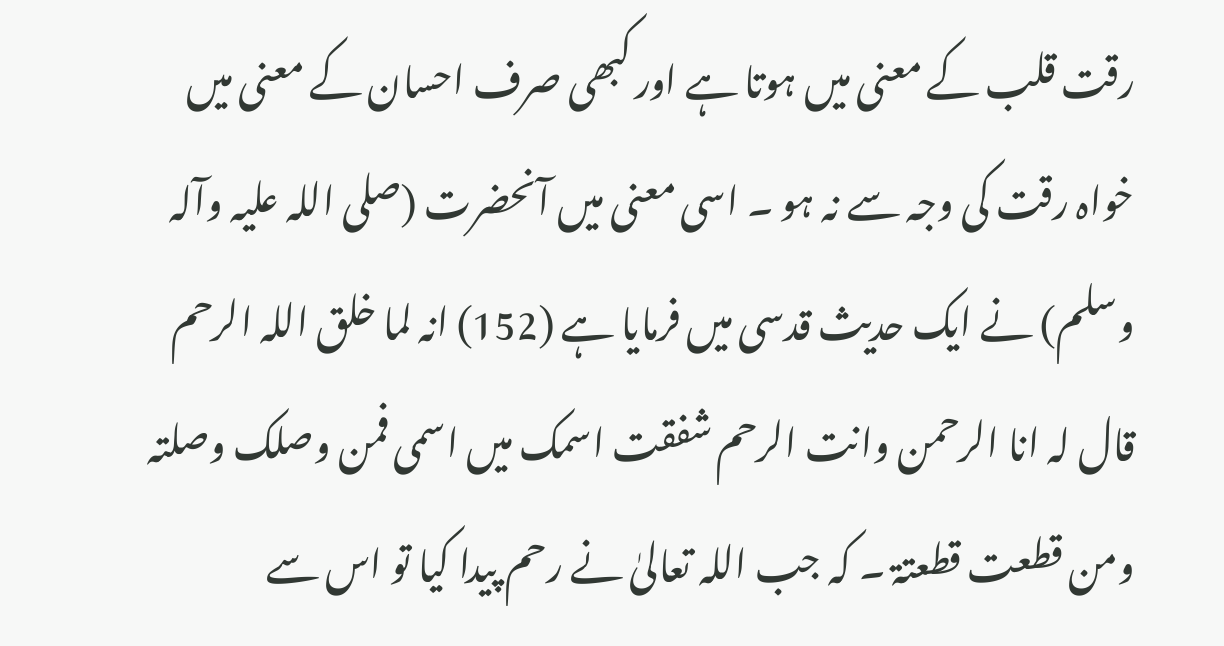رقت قلب کے معنی میں ہوتا ہے اور کبھی صرف احسان کے معنی میں خواہ رقت کی وجہ سے نہ ہو ۔ اسی معنی میں آنحضرت (صلی اللہ علیہ وآلہ وسلم) نے ایک حدیث قدسی میں فرمایا ہے (152) انہ لما خلق اللہ الرحم قال لہ انا الرحمن وانت الرحم شفقت اسمک میں اسمی فمن وصلک وصلتہ ومن قطعت قطعتۃ ۔ کہ جب اللہ تعالیٰ نے رحم پیدا کیا تو اس سے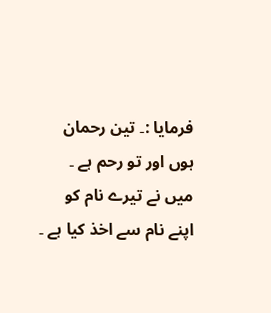فرمایا :۔ تین رحمان ہوں اور تو رحم ہے ۔ میں نے تیرے نام کو اپنے نام سے اخذ کیا ہے ۔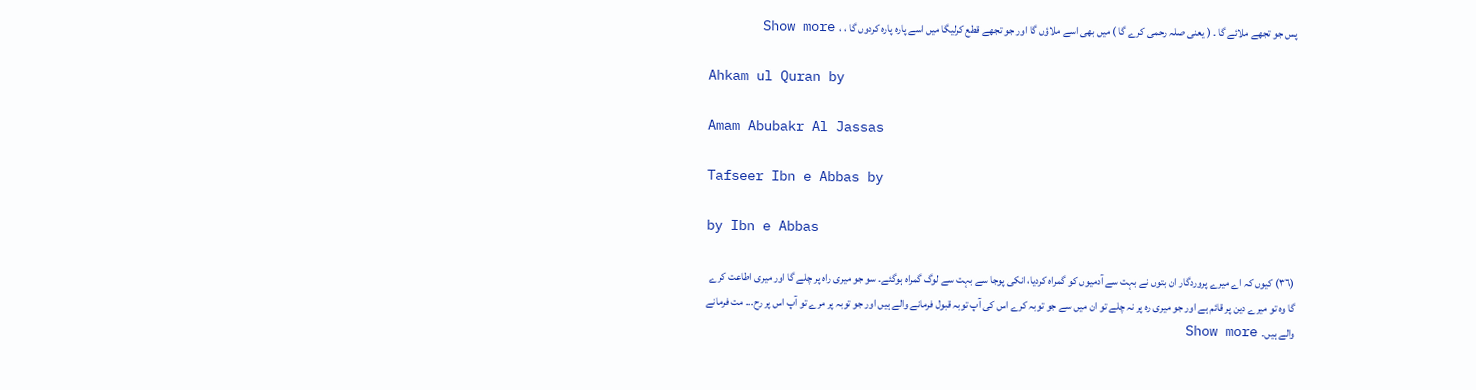پس جو تجھے ملائے گا ۔ ( یعنی صلہ رحمی کرے گا ) میں بھی اسے ملاؤں گا اور جو تجھے قطع کرلیگا میں اسے پارہ پارہ کردوں گا ، ،  Show more

Ahkam ul Quran by

Amam Abubakr Al Jassas

Tafseer Ibn e Abbas by

by Ibn e Abbas

(٣٦) کیوں کہ اے میرے پروردگار ان بتوں نے بہت سے آدمیوں کو گمراہ کردیا، انکی پوجا سے بہت سے لوگ گمراہ ہوگئے۔ سو جو میری راہ پر چلے گا اور میری اطاعت کرے گا وہ تو میرے دین پر قائم ہے اور جو میری رہ پر نہ چلے تو ان میں سے جو توبہ کرے اس کی آپ توبہ قبول فرمانے والے ہیں اور جو توبہ پر مرے تو آپ اس پر رح... مت فرمانے والے ہیں۔  Show more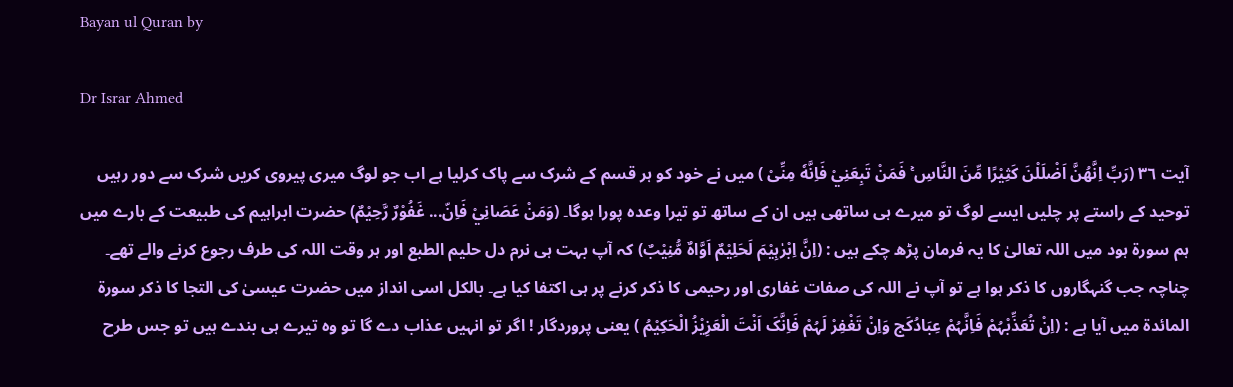Bayan ul Quran by

Dr Israr Ahmed

آیت ٣٦ (رَبِّ اِنَّهُنَّ اَضْلَلْنَ كَثِيْرًا مِّنَ النَّاسِ ۚ فَمَنْ تَبِعَنِيْ فَاِنَّهٗ مِنِّىْ ) میں نے خود کو ہر قسم کے شرک سے پاک کرلیا ہے اب جو لوگ میری پیروی کریں شرک سے دور رہیں توحید کے راستے پر چلیں ایسے لوگ تو میرے ہی ساتھی ہیں ان کے ساتھ تو تیرا وعدہ پورا ہوگا۔ (وَمَنْ عَصَانِيْ فَاِنّ... غَفُوْرٌ رَّحِيْمٌ) حضرت ابراہیم کی طبیعت کے بارے میں ہم سورة ہود میں اللہ تعالیٰ کا یہ فرمان پڑھ چکے ہیں : (اِنَّ اِبْرٰہِیْمَ لَحَلِیْمٌ اَوَّاہٌ مُّنِیْبٌ) کہ آپ بہت ہی نرم دل حلیم الطبع اور ہر وقت اللہ کی طرف رجوع کرنے والے تھے۔ چناچہ جب گنہگاروں کا ذکر ہوا ہے تو آپ نے اللہ کی صفات غفاری اور رحیمی کا ذکر کرنے پر ہی اکتفا کیا ہے۔ بالکل اسی انداز میں حضرت عیسیٰ کی التجا کا ذکر سورة المائدۃ میں آیا ہے : (اِنْ تُعَذِّبْہُمْ فَاِنَّہُمْ عِبَادُکَج وَاِنْ تَغْفِرْ لَہُمْ فَاِنَّکَ اَنْتَ الْعَزِیْزُ الْحَکِیْمُ ) یعنی پروردگار ! اگر تو انہیں عذاب دے گا تو وہ تیرے ہی بندے ہیں تو جس طرح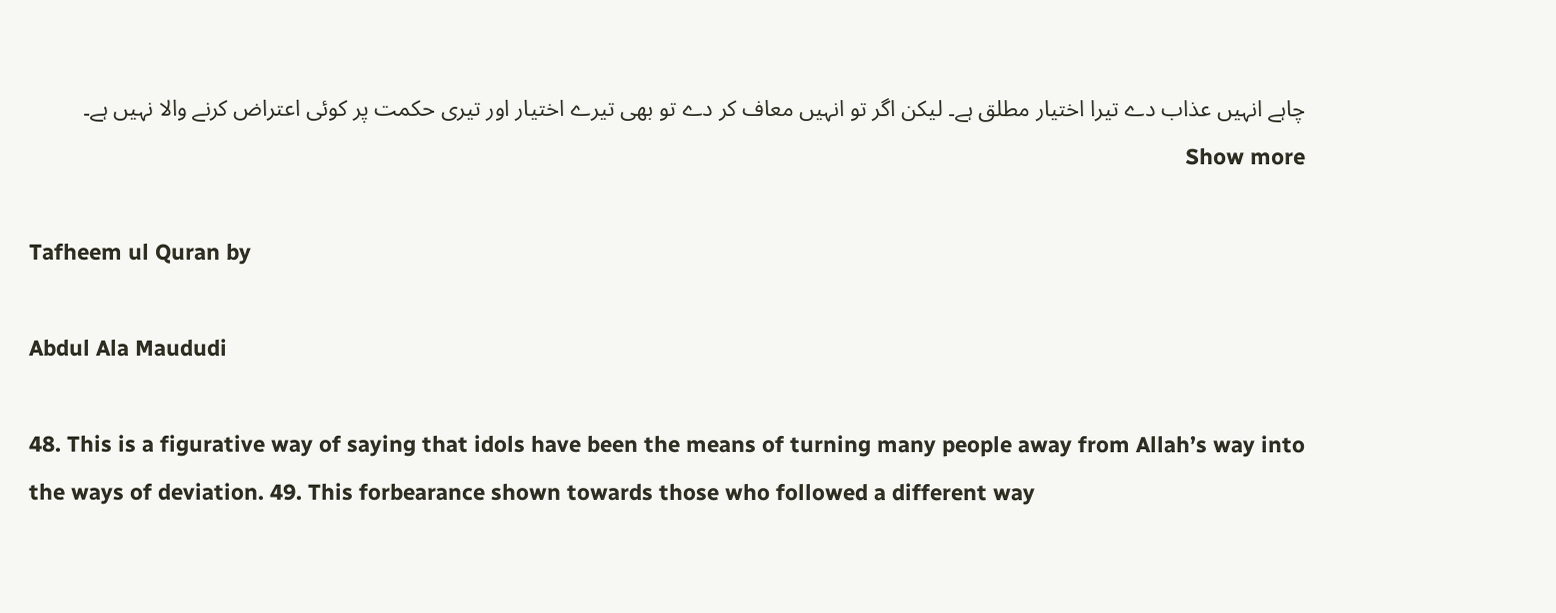چاہے انہیں عذاب دے تیرا اختیار مطلق ہے۔ لیکن اگر تو انہیں معاف کر دے تو بھی تیرے اختیار اور تیری حکمت پر کوئی اعتراض کرنے والا نہیں ہے۔   Show more

Tafheem ul Quran by

Abdul Ala Maududi

48. This is a figurative way of saying that idols have been the means of turning many people away from Allah’s way into the ways of deviation. 49. This forbearance shown towards those who followed a different way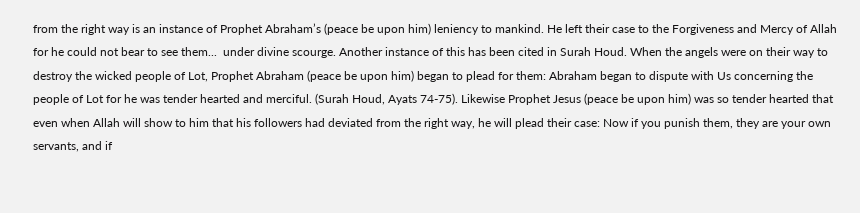from the right way is an instance of Prophet Abraham’s (peace be upon him) leniency to mankind. He left their case to the Forgiveness and Mercy of Allah for he could not bear to see them...  under divine scourge. Another instance of this has been cited in Surah Houd. When the angels were on their way to destroy the wicked people of Lot, Prophet Abraham (peace be upon him) began to plead for them: Abraham began to dispute with Us concerning the people of Lot for he was tender hearted and merciful. (Surah Houd, Ayats 74-75). Likewise Prophet Jesus (peace be upon him) was so tender hearted that even when Allah will show to him that his followers had deviated from the right way, he will plead their case: Now if you punish them, they are your own servants, and if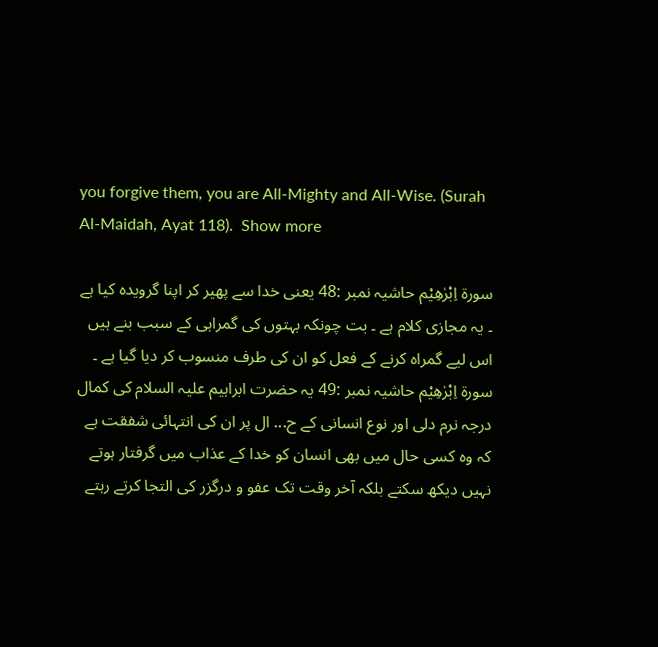you forgive them, you are All-Mighty and All-Wise. (Surah Al-Maidah, Ayat 118).  Show more

سورة اِبْرٰهِیْم حاشیہ نمبر :48 یعنی خدا سے پھیر کر اپنا گرویدہ کیا ہے ۔ یہ مجازی کلام ہے ۔ بت چونکہ بہتوں کی گمراہی کے سبب بنے ہیں اس لیے گمراہ کرنے کے فعل کو ان کی طرف منسوب کر دیا گیا ہے ۔ سورة اِبْرٰهِیْم حاشیہ نمبر :49 یہ حضرت ابراہیم علیہ السلام کی کمال درجہ نرم دلی اور نوع انسانی کے ح... ال پر ان کی انتہائی شفقت ہے کہ وہ کسی حال میں بھی انسان کو خدا کے عذاب میں گرفتار ہوتے نہیں دیکھ سکتے بلکہ آخر وقت تک عفو و درگزر کی التجا کرتے رہتے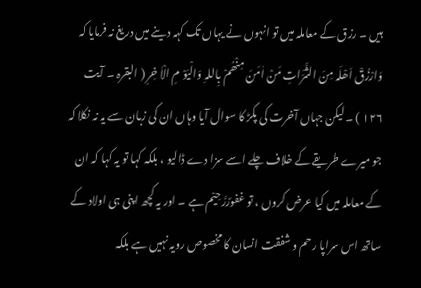ہیں ۔ رزق کے معاملہ میں تو انہوں نے یہاں تک کہہ دینے میں دریغ نہ فرمایا کہ وَارْزُقْ اَھْلَہ مِنَ الثَّمَرَاتِ مَنْ اٰمَنَ مِنْھُمْ بِاللہِ وَالْیَوْ مِ الْاٰ خِرِ ( البقرہ ۔ آیت ۱۲٦ ) ۔ لیکن جہاں آخرت کی پکڑ کا سوال آیا وہاں ان کی زبان سے یہ نہ نکلا کہ جو میرے طریقے کے خلاف چلے اسے سزا دے ڈالیو ، بلکہ کہا تو یہ کہا کہ ان کے معاملہ میں کیا عرض کروں ، تو غفورٌرَّحِیْم ہے ۔ اور یہ کچھ اپنی ہی اولاد کے ساتھ اس سراپا رحم و شفقت انسان کا مخصوص رویہ نہیں ہے بلکہ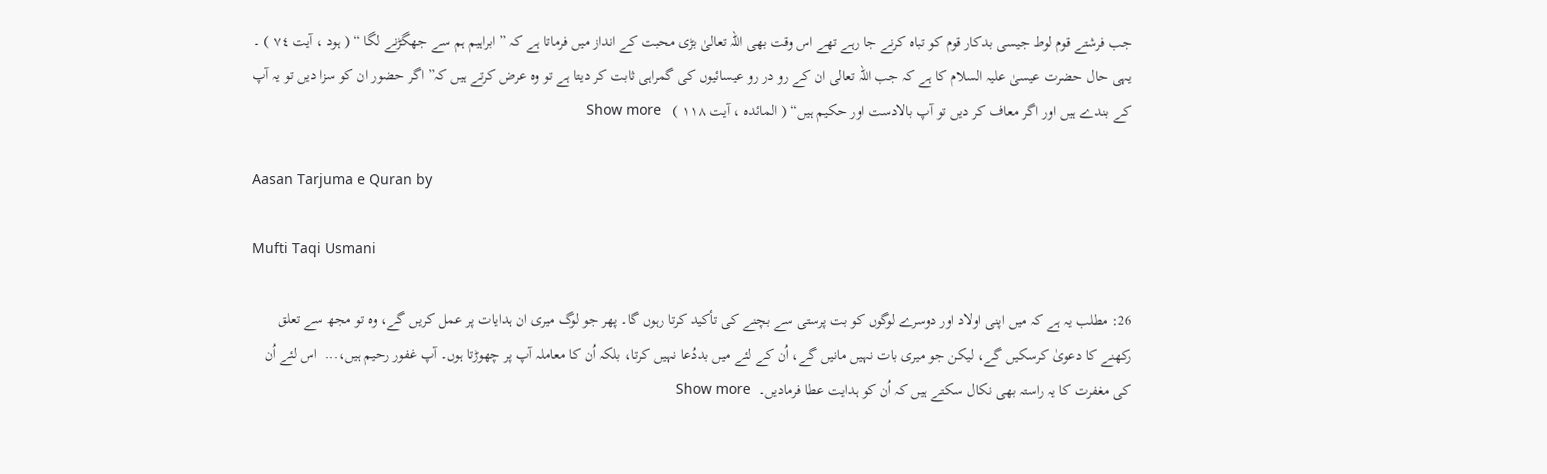جب فرشتے قوم لوط جیسی بدکار قوم کو تباہ کرنے جا رہے تھے اس وقت بھی اللہ تعالیٰ بڑی محبت کے انداز میں فرماتا ہے کہ ” ابراہیم ہم سے جھگڑنے لگا “ ( ہود ، آیت ۷٤ ) ۔ یہی حال حضرت عیسیٰ علیہ السلام کا ہے کہ جب اللہ تعالی ان کے رو در رو عیسائیوں کی گمراہی ثابت کر دیتا ہے تو وہ عرض کرتے ہیں کہ” اگر حضور ان کو سزا دیں تو یہ آپ کے بندے ہیں اور اگر معاف کر دیں تو آپ بالادست اور حکیم ہیں“ ( المائدہ ، آیت ۱۱۸ )   Show more

Aasan Tarjuma e Quran by

Mufti Taqi Usmani

26: مطلب یہ ہے کہ میں اپنی اولاد اور دوسرے لوگوں کو بت پرستی سے بچنے کی تأکید کرتا رہوں گا۔ پھر جو لوگ میری ان ہدایات پر عمل کریں گے، وہ تو مجھ سے تعلق رکھنے کا دعویٰ کرسکیں گے، لیکن جو میری بات نہیں مانیں گے، اُن کے لئے میں بددُعا نہیں کرتا، بلکہ اُن کا معاملہ آپ پر چھوڑتا ہوں۔ آپ غفور رحیم ہیں،...  اس لئے اُن کی مغفرت کا یہ راستہ بھی نکال سکتے ہیں کہ اُن کو ہدایت عطا فرمادیں۔  Show more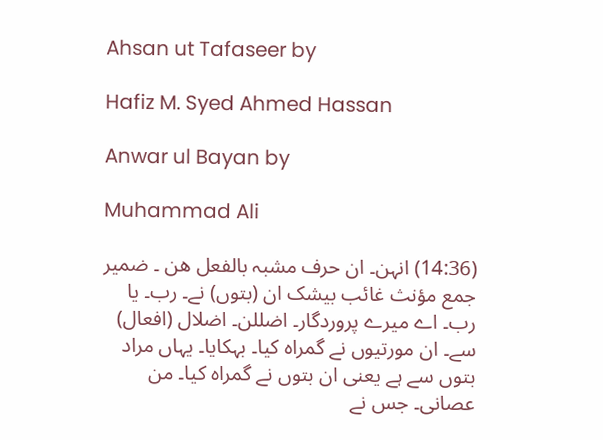Ahsan ut Tafaseer by

Hafiz M. Syed Ahmed Hassan

Anwar ul Bayan by

Muhammad Ali

(14:36) انہن۔ ان حرف مشبہ بالفعل ھن ۔ ضمیر جمع مؤنث غائب بیشک ان (بتوں) نے۔ رب۔ یا رب۔ اے میرے پروردگار۔ اضللن۔ اضلال (افعال) سے۔ ان مورتیوں نے گمراہ کیا۔ بہکایا۔ یہاں مراد بتوں سے ہے یعنی ان بتوں نے گمراہ کیا۔ من عصانی۔ جس نے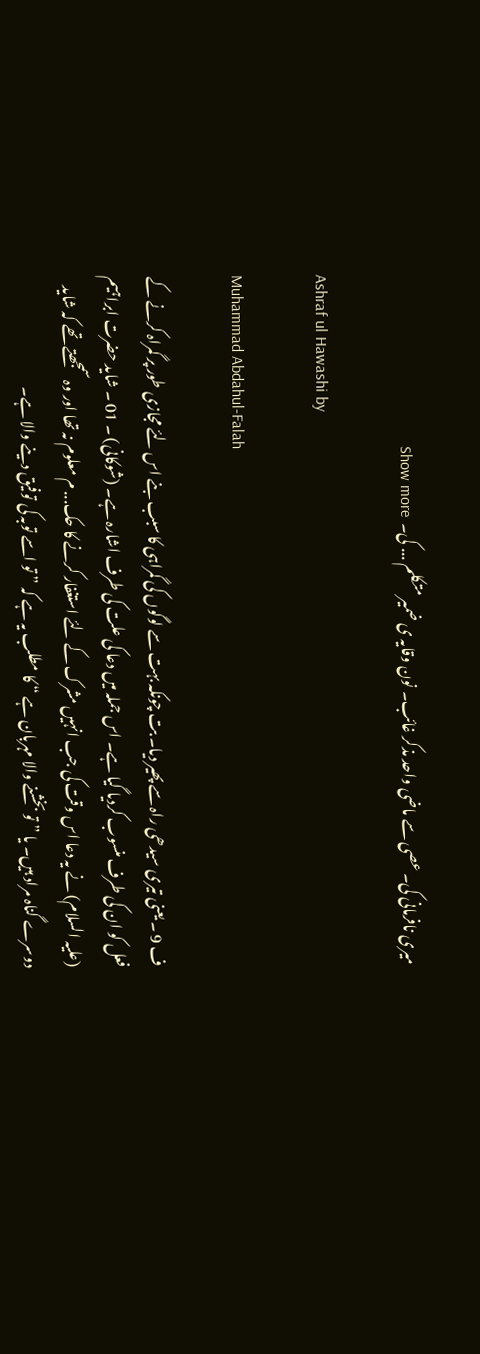میری نافرمانی کی۔ عصی سے ماضی واحد مذکر غائب۔ نون وقایہ ی ضمیر متکلم ... کی۔  Show more

Ashraf ul Hawashi by

Muhammad Abdahul-Falah

ف 9 ۔ یعنی تیری سیدھی راہ سے پھیر دیا۔ بت چونکہ بہت سے لوگوں کی گمراہی کا سبب بنے اس لئے مجازی طور پر گمراہ کرنے کے فعل کو ان کی طرف منسوب کردیا گیا ہے۔ اس جملہ میں دعا کی علت کی طرف اشارہ ہے۔ (شوکانی) ۔ 01 ۔ شاید حضرت ابراہیم (علیہ السلام) نے یہ دعا اس وقت کی جب انہیں مشرک کے لئے استغفار کرنے کا حک... م معلوم نہ تھا اور وہ سمجھتے تھے کہ شاید دوسرے گناہ مراد ہیں۔ یا ” تو بخشنے والا مہربان ہے “ کا مطلب یہ ہے کہ ” تو اسے توبہ کی توفیق دینے والا ہے۔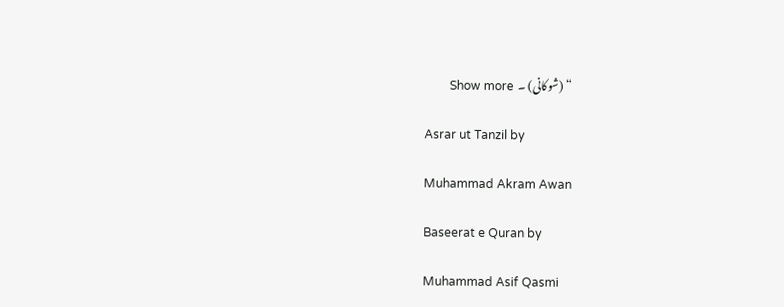“ (شوکانی) ۔  Show more

Asrar ut Tanzil by

Muhammad Akram Awan

Baseerat e Quran by

Muhammad Asif Qasmi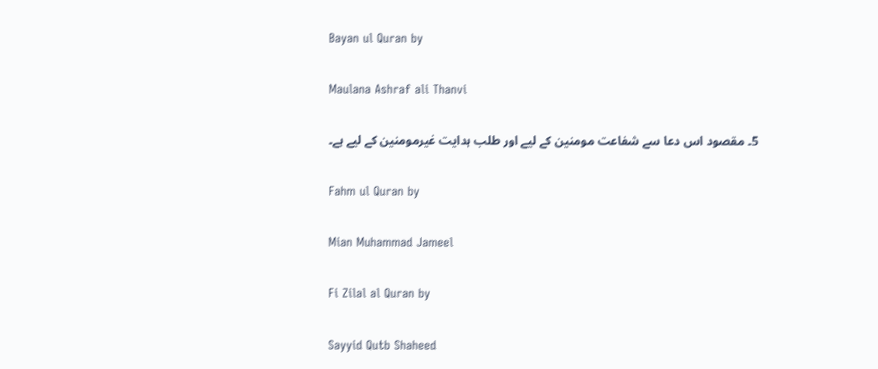Bayan ul Quran by

Maulana Ashraf ali Thanvi

5۔ مقصود اس دعا سے شفاعت مومنین کے لیے اور طلب ہدایت غیرمومنین کے لیے ہے۔

Fahm ul Quran by

Mian Muhammad Jameel

Fi Zilal al Quran by

Sayyid Qutb Shaheed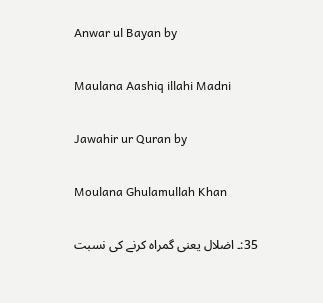Anwar ul Bayan by

Maulana Aashiq illahi Madni

Jawahir ur Quran by

Moulana Ghulamullah Khan

35:۔ اضلال یعنی گمراہ کرنے کی نسبت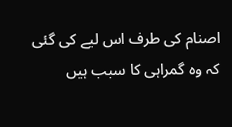اصنام کی طرف اس لیے کی گئی کہ وہ گمراہی کا سبب ہیں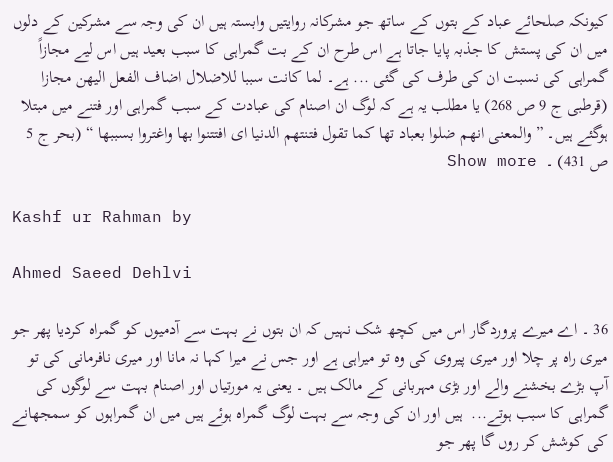کیونکہ صلحائے عباد کے بتوں کے ساتھ جو مشرکانہ روایتیں وابستہ ہیں ان کی وجہ سے مشرکین کے دلوں میں ان کی پستش کا جذبہ پایا جاتا ہے اس طرح ان کے بت گمراہی کا سبب بعید ہیں اس لیے مجازاً گمراہی کی نسبت ان کی طرف کی گئی ... ہے۔ لما کانت سببا للاضلال اضاف الفعل الیھن مجازا (قرطبی ج 9 ص 268) یا مطلب یہ ہے کہ لوگ ان اصنام کی عبادت کے سبب گمراہی اور فتنے میں مبتلا ہوگئے ہیں۔ ” والمعنی انھم ضلوا بعباد تھا کما تقول فتنتھم الدنیا ای افتتنوا بھا واغتروا بسببھا “ (بحر ج 5 ص 431) ۔  Show more

Kashf ur Rahman by

Ahmed Saeed Dehlvi

36 ۔ اے میرے پروردگار اس میں کچھ شک نہیں کہ ان بتوں نے بہت سے آدمیوں کو گمراہ کردیا پھر جو میری راہ پر چلا اور میری پیروی کی وہ تو میراہی ہے اور جس نے میرا کہا نہ مانا اور میری نافرمانی کی تو آپ بڑے بخشنے والے اور بڑی مہربانی کے مالک ہیں ۔ یعنی یہ مورتیاں اور اصنام بہت سے لوگوں کی گمراہی کا سبب ہوتے...  ہیں اور ان کی وجہ سے بہت لوگ گمراہ ہوئے ہیں میں ان گمراہوں کو سمجھانے کی کوشش کر روں گا پھر جو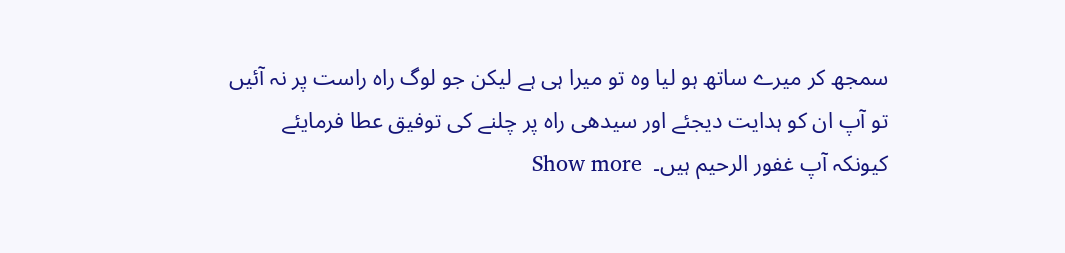سمجھ کر میرے ساتھ ہو لیا وہ تو میرا ہی ہے لیکن جو لوگ راہ راست پر نہ آئیں تو آپ ان کو ہدایت دیجئے اور سیدھی راہ پر چلنے کی توفیق عطا فرمایئے کیونکہ آپ غفور الرحیم ہیں۔  Show more